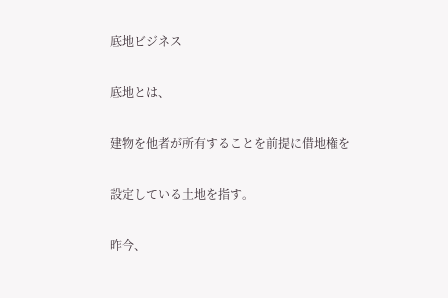底地ビジネス

底地とは、

建物を他者が所有することを前提に借地権を

設定している土地を指す。

昨今、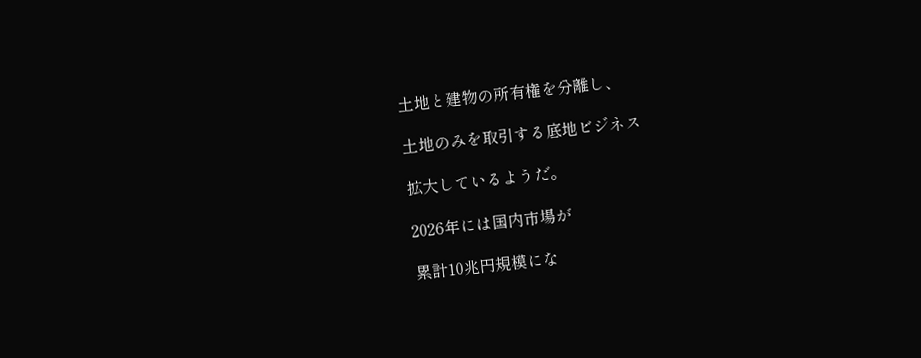土地と建物の所有権を分離し、

土地のみを取引する底地ビジネス

拡大しているようだ。

2026年には国内市場が

累計10兆円規模にな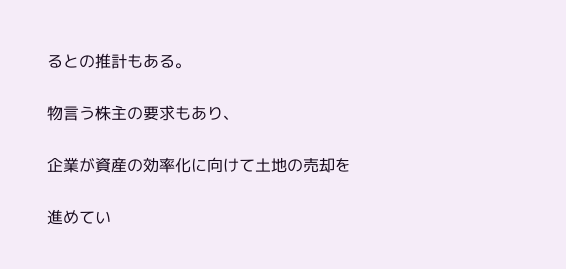るとの推計もある。

物言う株主の要求もあり、

企業が資産の効率化に向けて土地の売却を

進めてい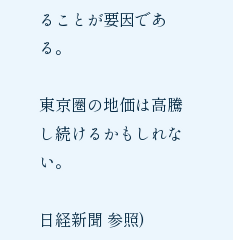ることが要因である。

東京圏の地価は高騰し続けるかもしれない。

日経新聞 参照)